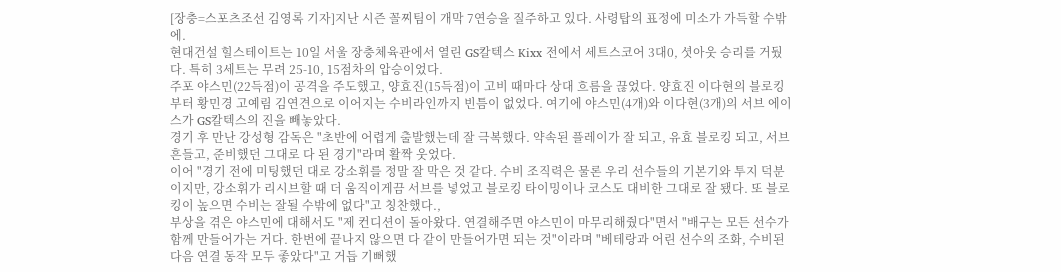[장충=스포츠조선 김영록 기자]지난 시즌 꼴찌팀이 개막 7연승을 질주하고 있다. 사령탑의 표정에 미소가 가득할 수밖에.
현대건설 힐스테이트는 10일 서울 장충체육관에서 열린 GS칼텍스 Kixx 전에서 세트스코어 3대0, 셧아웃 승리를 거뒀다. 특히 3세트는 무려 25-10, 15점차의 압승이었다.
주포 야스민(22득점)이 공격을 주도했고, 양효진(15득점)이 고비 때마다 상대 흐름을 끊었다. 양효진 이다현의 블로킹부터 황민경 고예림 김연견으로 이어지는 수비라인까지 빈틈이 없었다. 여기에 야스민(4개)와 이다현(3개)의 서브 에이스가 GS칼텍스의 진을 빼놓았다.
경기 후 만난 강성형 감독은 "초반에 어렵게 출발했는데 잘 극복했다. 약속된 플레이가 잘 되고, 유효 블로킹 되고, 서브 흔들고, 준비했던 그대로 다 된 경기"라며 활짝 웃었다.
이어 "경기 전에 미팅했던 대로 강소휘를 정말 잘 막은 것 같다. 수비 조직력은 물론 우리 선수들의 기본기와 투지 덕분이지만, 강소휘가 리시브할 때 더 움직이게끔 서브를 넣었고 블로킹 타이밍이나 코스도 대비한 그대로 잘 됐다. 또 블로킹이 높으면 수비는 잘될 수밖에 없다"고 칭찬했다.,
부상을 겪은 야스민에 대해서도 "제 컨디션이 돌아왔다. 연결해주면 야스민이 마무리해줬다"면서 "배구는 모든 선수가 함께 만들어가는 거다. 한번에 끝나지 않으면 다 같이 만들어가면 되는 것"이라며 "베테랑과 어린 선수의 조화, 수비된 다음 연결 동작 모두 좋았다"고 거듭 기뻐했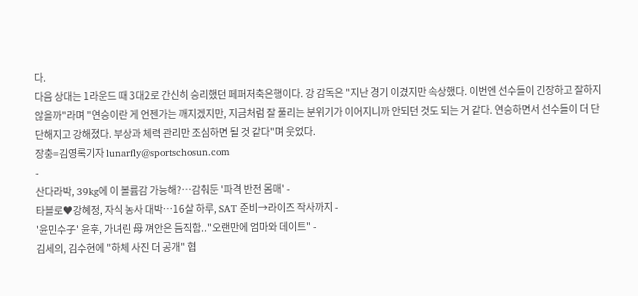다.
다음 상대는 1라운드 때 3대2로 간신히 승리했던 페퍼저축은행이다. 강 감독은 "지난 경기 이겼지만 속상했다. 이번엔 선수들이 긴장하고 잘하지 않을까"라며 "연승이란 게 언젠가는 깨지겠지만, 지금처럼 잘 풀리는 분위기가 이어지니까 안되던 것도 되는 거 같다. 연승하면서 선수들이 더 단단해지고 강해졌다. 부상과 체력 관리만 조심하면 될 것 같다"며 웃었다.
장충=김영록기자 lunarfly@sportschosun.com
-
산다라박, 39kg에 이 볼륨감 가능해?…감춰둔 '파격 반전 몸매' -
타블로♥강혜정, 자식 농사 대박…16살 하루, SAT 준비→라이즈 작사까지 -
'윤민수子' 윤후, 가녀린 母 껴안은 듬직함.."오랜만에 엄마와 데이트" -
김세의, 김수현에 "하체 사진 더 공개" 협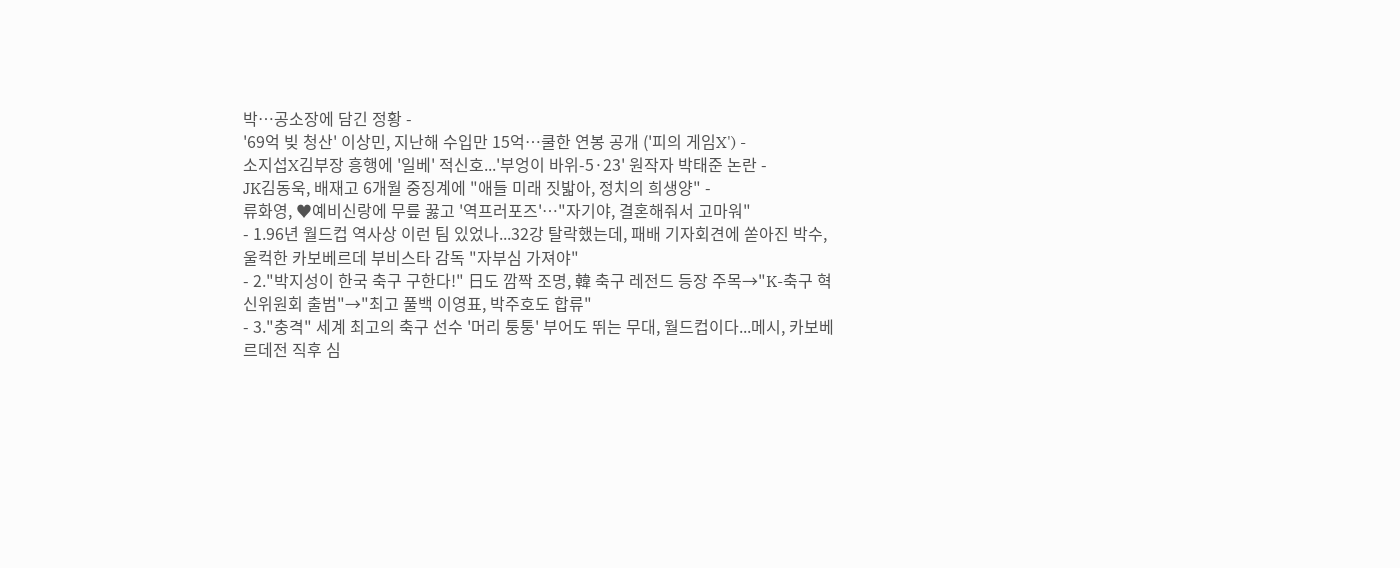박…공소장에 담긴 정황 -
'69억 빚 청산' 이상민, 지난해 수입만 15억…쿨한 연봉 공개 ('피의 게임X') -
소지섭X김부장 흥행에 '일베' 적신호...'부엉이 바위-5·23' 원작자 박태준 논란 -
JK김동욱, 배재고 6개월 중징계에 "애들 미래 짓밟아, 정치의 희생양" -
류화영, ♥예비신랑에 무릎 꿇고 '역프러포즈'…"자기야, 결혼해줘서 고마워"
- 1.96년 월드컵 역사상 이런 팀 있었나...32강 탈락했는데, 패배 기자회견에 쏟아진 박수, 울컥한 카보베르데 부비스타 감독 "자부심 가져야"
- 2."박지성이 한국 축구 구한다!" 日도 깜짝 조명, 韓 축구 레전드 등장 주목→"K-축구 혁신위원회 출범"→"최고 풀백 이영표, 박주호도 합류"
- 3."충격" 세계 최고의 축구 선수 '머리 퉁퉁' 부어도 뛰는 무대, 월드컵이다...메시, 카보베르데전 직후 심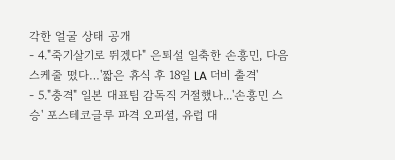각한 얼굴 상태 공개
- 4."죽기살기로 뛰겠다" 은퇴설 일축한 손흥민, 다음 스케줄 떴다…'짧은 휴식 후 18일 LA 더비 출격'
- 5."충격" 일본 대표팀 감독직 거절했나...'손흥민 스승' 포스테코글루 파격 오피셜, 유럽 대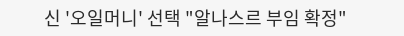신 '오일머니' 선택 "알나스르 부임 확정"